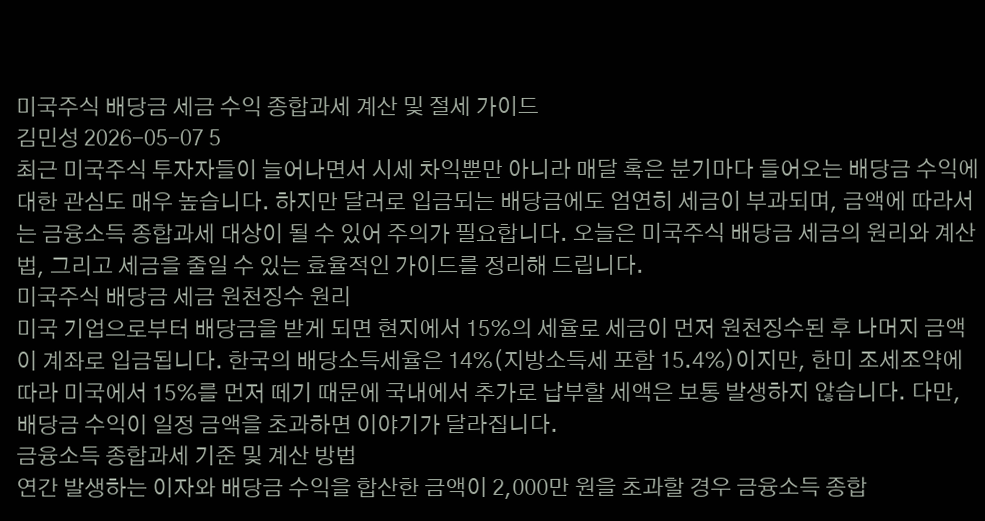미국주식 배당금 세금 수익 종합과세 계산 및 절세 가이드
김민성 2026-05-07 5
최근 미국주식 투자자들이 늘어나면서 시세 차익뿐만 아니라 매달 혹은 분기마다 들어오는 배당금 수익에 대한 관심도 매우 높습니다. 하지만 달러로 입금되는 배당금에도 엄연히 세금이 부과되며, 금액에 따라서는 금융소득 종합과세 대상이 될 수 있어 주의가 필요합니다. 오늘은 미국주식 배당금 세금의 원리와 계산법, 그리고 세금을 줄일 수 있는 효율적인 가이드를 정리해 드립니다.
미국주식 배당금 세금 원천징수 원리
미국 기업으로부터 배당금을 받게 되면 현지에서 15%의 세율로 세금이 먼저 원천징수된 후 나머지 금액이 계좌로 입금됩니다. 한국의 배당소득세율은 14%(지방소득세 포함 15.4%)이지만, 한미 조세조약에 따라 미국에서 15%를 먼저 떼기 때문에 국내에서 추가로 납부할 세액은 보통 발생하지 않습니다. 다만, 배당금 수익이 일정 금액을 초과하면 이야기가 달라집니다.
금융소득 종합과세 기준 및 계산 방법
연간 발생하는 이자와 배당금 수익을 합산한 금액이 2,000만 원을 초과할 경우 금융소득 종합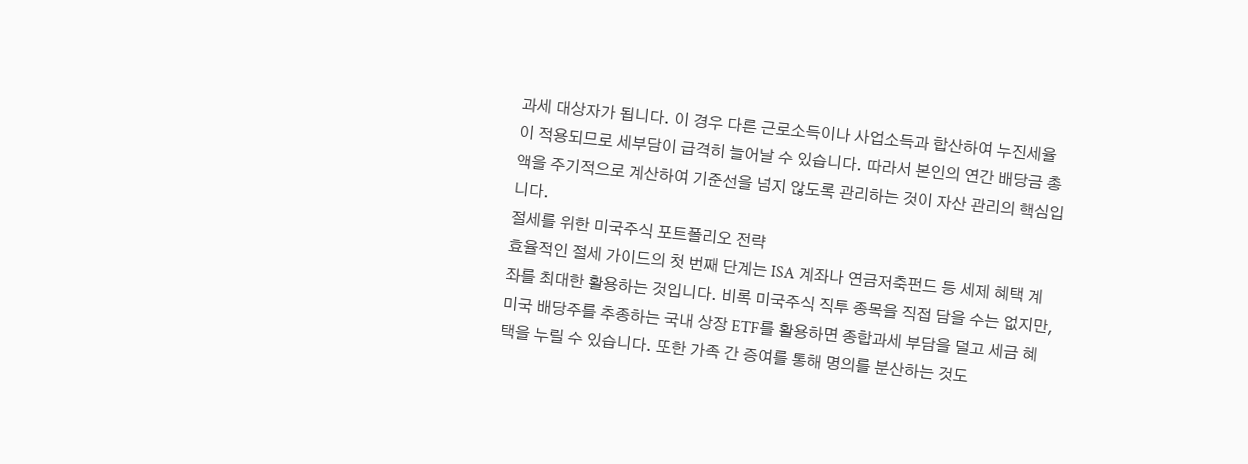과세 대상자가 됩니다. 이 경우 다른 근로소득이나 사업소득과 합산하여 누진세율이 적용되므로 세부담이 급격히 늘어날 수 있습니다. 따라서 본인의 연간 배당금 총액을 주기적으로 계산하여 기준선을 넘지 않도록 관리하는 것이 자산 관리의 핵심입니다.
절세를 위한 미국주식 포트폴리오 전략
효율적인 절세 가이드의 첫 번째 단계는 ISA 계좌나 연금저축펀드 등 세제 혜택 계좌를 최대한 활용하는 것입니다. 비록 미국주식 직투 종목을 직접 담을 수는 없지만, 미국 배당주를 추종하는 국내 상장 ETF를 활용하면 종합과세 부담을 덜고 세금 혜택을 누릴 수 있습니다. 또한 가족 간 증여를 통해 명의를 분산하는 것도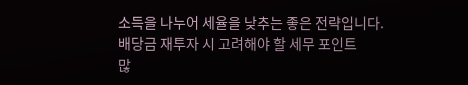소득을 나누어 세율을 낮추는 좋은 전략입니다.
배당금 재투자 시 고려해야 할 세무 포인트
많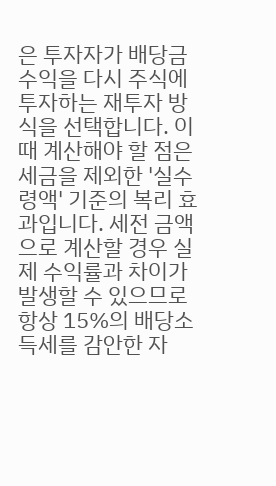은 투자자가 배당금 수익을 다시 주식에 투자하는 재투자 방식을 선택합니다. 이때 계산해야 할 점은 세금을 제외한 '실수령액' 기준의 복리 효과입니다. 세전 금액으로 계산할 경우 실제 수익률과 차이가 발생할 수 있으므로 항상 15%의 배당소득세를 감안한 자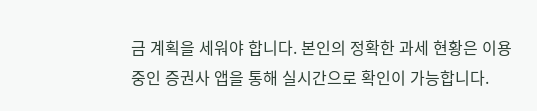금 계획을 세워야 합니다. 본인의 정확한 과세 현황은 이용 중인 증권사 앱을 통해 실시간으로 확인이 가능합니다.